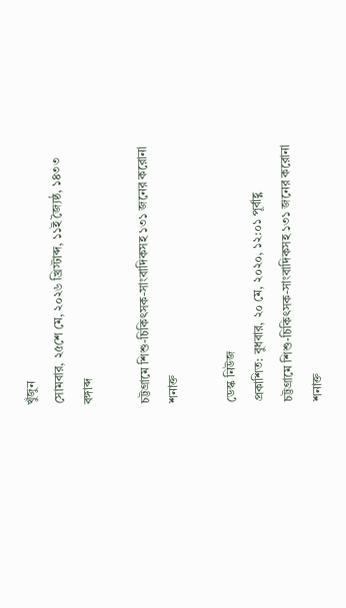খুঁজুন
সোমবার, ২৫শে মে, ২০২৬ খ্রিস্টাব্দ, ১১ই জ্যৈষ্ঠ, ১৪৩৩ বঙ্গাব্দ

চট্টগ্রামে শিশু-চিকিৎসক-সাংবাদিকসহ ১৩১ জনের করোনা শনাক্ত

ডেস্ক নিউজ
প্রকাশিত: বুধবার, ২০ মে, ২০২০, ১২:০১ পূর্বাহ্ণ
চট্টগ্রামে শিশু-চিকিৎসক-সাংবাদিকসহ ১৩১ জনের করোনা শনাক্ত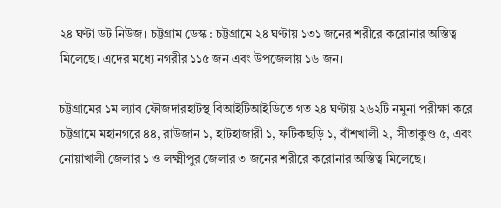২৪ ঘণ্টা ডট নিউজ। চট্টগ্রাম ডেস্ক : চট্টগ্রামে ২৪ ঘণ্টায় ১৩১ জনের শরীরে করোনার অস্তিত্ব মিলেছে। এদের মধ্যে নগরীর ১১৫ জন এবং উপজেলায় ১৬ জন।

চট্টগ্রামের ১ম ল্যাব ফৌজদারহাটস্থ বিআইটিআইডিতে গত ২৪ ঘণ্টায় ২৬২টি নমুনা পরীক্ষা করে চট্টগ্রামে মহানগরে ৪৪, রাউজান ১, হাটহাজারী ১, ফটিকছড়ি ১, বাঁশখালী ২, সীতাকুণ্ড ৫, এবং নোয়াখালী জেলার ১ ও লক্ষ্মীপুর জেলার ৩ জনের শরীরে করোনার অস্তিত্ব মিলেছে।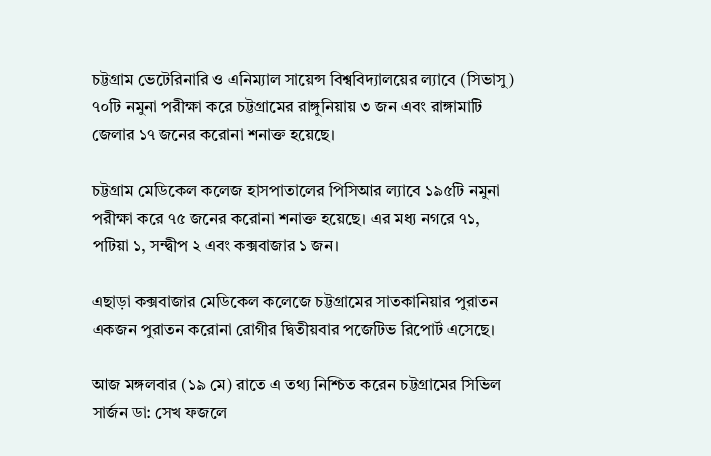চট্টগ্রাম ভেটেরিনারি ও এনিম্যাল সায়েন্স বিশ্ববিদ্যালয়ের ল্যাবে (সিভাসু) ৭০টি নমুনা পরীক্ষা করে চট্টগ্রামের রাঙ্গুনিয়ায় ৩ জন এবং রাঙ্গামাটি জেলার ১৭ জনের করোনা শনাক্ত হয়েছে।

চট্টগ্রাম মেডিকেল কলেজ হাসপাতালের পিসিআর ল্যাবে ১৯৫টি নমুনা পরীক্ষা করে ৭৫ জনের করোনা শনাক্ত হয়েছে। এর মধ্য নগরে ৭১, পটিয়া ১, সন্দ্বীপ ২ এবং কক্সবাজার ১ জন।

এছাড়া কক্সবাজার মেডিকেল কলেজে চট্টগ্রামের সাতকানিয়ার পুরাতন একজন পুরাতন করোনা রোগীর দ্বিতীয়বার পজেটিভ রিপোর্ট এসেছে।

আজ মঙ্গলবার (১৯ মে) রাতে এ তথ্য নিশ্চিত করেন চট্টগ্রামের সিভিল সার্জন ডা: সেখ ফজলে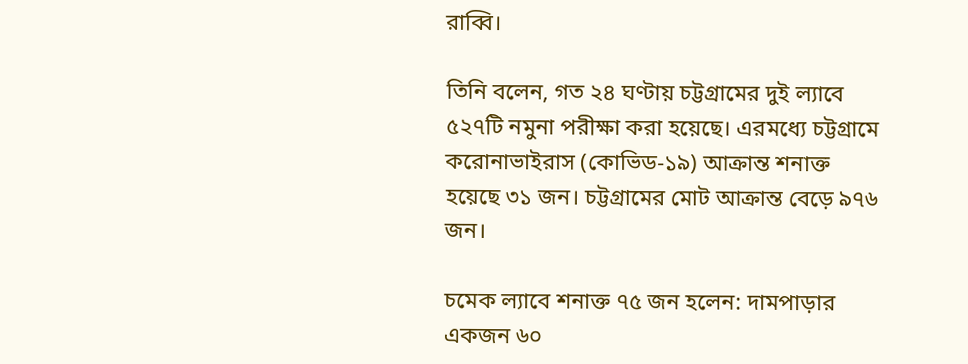রাব্বি।

তিনি বলেন, গত ২৪ ঘণ্টায় চট্টগ্রামের দুই ল্যাবে ৫২৭টি নমুনা পরীক্ষা করা হয়েছে। এরমধ্যে চট্টগ্রামে করোনাভাইরাস (কোভিড-১৯) আক্রান্ত শনাক্ত হয়েছে ৩১ জন। চট্টগ্রামের মোট আক্রান্ত বেড়ে ৯৭৬ জন।

চমেক ল্যাবে শনাক্ত ৭৫ জন হলেন: দামপাড়ার একজন ৬০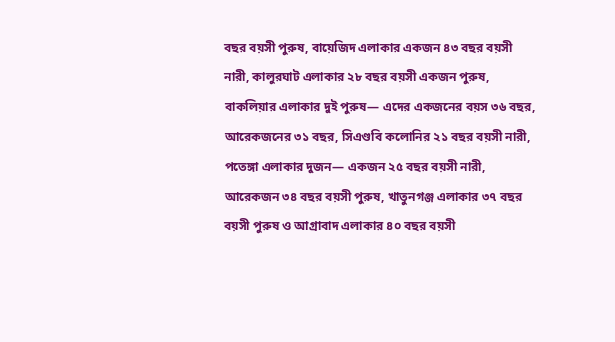বছর বয়সী পুরুষ, বায়েজিদ এলাকার একজন ৪৩ বছর বয়সী নারী, কালুরঘাট এলাকার ২৮ বছর বয়সী একজন পুরুষ, বাকলিয়ার এলাকার দুই পুরুষ— এদের একজনের বয়স ৩৬ বছর, আরেকজনের ৩১ বছর, সিএণ্ডবি কলোনির ২১ বছর বয়সী নারী, পতেঙ্গা এলাকার দুজন— একজন ২৫ বছর বয়সী নারী, আরেকজন ৩৪ বছর বয়সী পুরুষ, খাতুনগঞ্জ এলাকার ৩৭ বছর বয়সী পুরুষ ও আগ্রাবাদ এলাকার ৪০ বছর বয়সী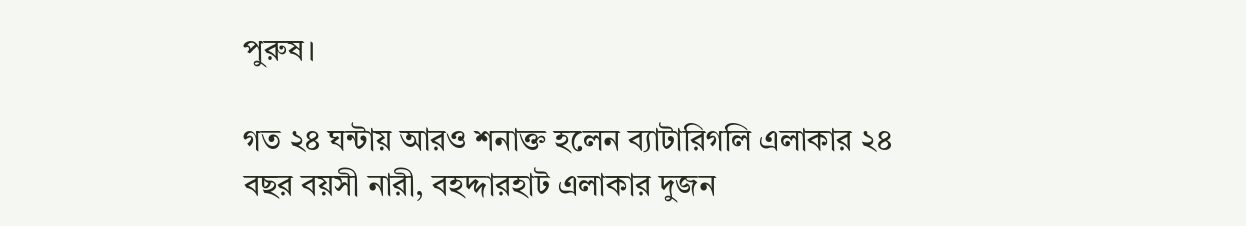পুরুষ।

গত ২৪ ঘন্টায় আরও শনাক্ত হলেন ব্যাটারিগলি এলাকার ২৪ বছর বয়সী নারী, বহদ্দারহাট এলাকার দুজন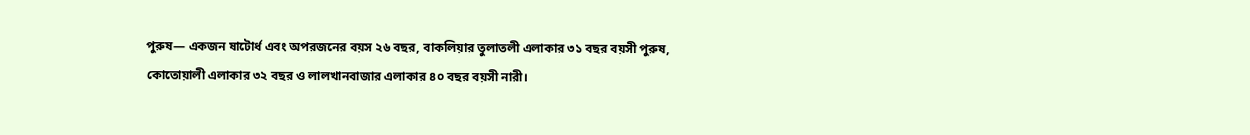পুরুষ— একজন ষাটোর্ধ এবং অপরজনের বয়স ২৬ বছর, বাকলিয়ার তুলাতলী এলাকার ৩১ বছর বয়সী পুরুষ, কোতোয়ালী এলাকার ৩২ বছর ও লালখানবাজার এলাকার ৪০ বছর বয়সী নারী।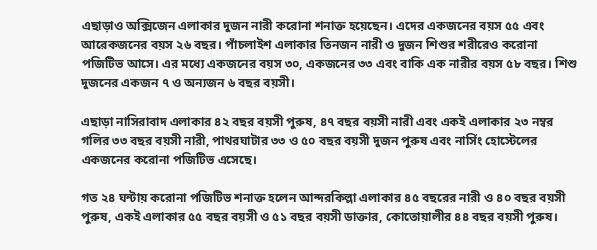এছাড়াও অক্সিজেন এলাকার দুজন নারী করোনা শনাক্ত হয়েছেন। এদের একজনের বয়স ৫৫ এবং আরেকজনের বয়স ২৬ বছর। পাঁচলাইশ এলাকার তিনজন নারী ও দুজন শিশুর শরীরেও করোনা পজিটিভ আসে। এর মধ্যে একজনের বয়স ৩০, একজনের ৩৩ এবং বাকি এক নারীর বয়স ৫৮ বছর। শিশু দুজনের একজন ৭ ও অন্যজন ৬ বছর বয়সী।

এছাড়া নাসিরাবাদ এলাকার ৪২ বছর বয়সী পুরুষ, ৪৭ বছর বয়সী নারী এবং একই এলাকার ২৩ নম্বর গলির ৩৩ বছর বয়সী নারী, পাথরঘাটার ৩৩ ও ৫০ বছর বয়সী দুজন পুরুষ এবং নার্সিং হোস্টেলের একজনের করোনা পজিটিভ এসেছে।

গত ২৪ ঘন্টায় করোনা পজিটিভ শনাক্ত হলেন আন্দরকিল্লা এলাকার ৪৫ বছরের নারী ও ৪০ বছর বয়সী পুরুষ, একই এলাকার ৫৫ বছর বয়সী ও ৫১ বছর বয়সী ডাক্তার, কোতোয়ালীর ৪৪ বছর বয়সী পুরুষ।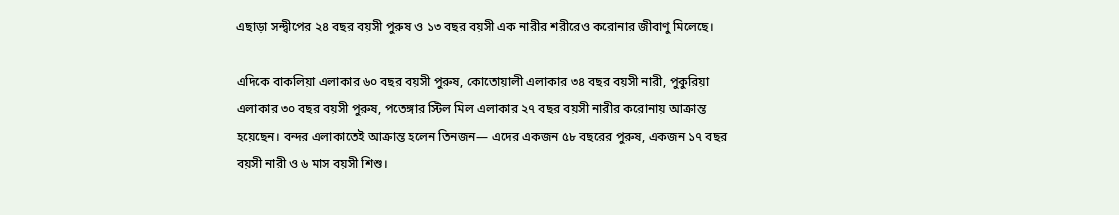এছাড়া সন্দ্বীপের ২৪ বছর বয়সী পুরুষ ও ১৩ বছর বয়সী এক নারীর শরীরেও করোনার জীবাণু মিলেছে।

এদিকে বাকলিয়া এলাকার ৬০ বছর বয়সী পুরুষ, কোতোয়ালী এলাকার ৩৪ বছর বয়সী নারী, পুকুরিয়া এলাকার ৩০ বছর বয়সী পুরুষ, পতেঙ্গার স্টিল মিল এলাকার ২৭ বছর বয়সী নারীর করোনায় আক্রান্ত হয়েছেন। বন্দর এলাকাতেই আক্রান্ত হলেন তিনজন— এদের একজন ৫৮ বছরের পুরুষ, একজন ১৭ বছর বয়সী নারী ও ৬ মাস বয়সী শিশু।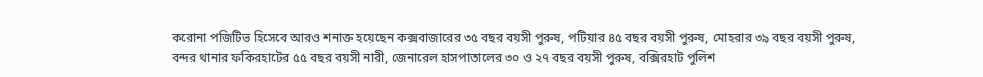করোনা পজিটিভ হিসেবে আরও শনাক্ত হয়েছেন কক্সবাজারের ৩৫ বছর বয়সী পুরুষ, পটিয়ার ৪৫ বছর বয়সী পুরুষ, মোহরার ৩৯ বছর বয়সী পুরুষ, বন্দর থানার ফকিরহাটের ৫৫ বছর বয়সী নারী, জেনারেল হাসপাতালের ৩০ ও ২৭ বছর বয়সী পুরুষ, বক্সিরহাট পুলিশ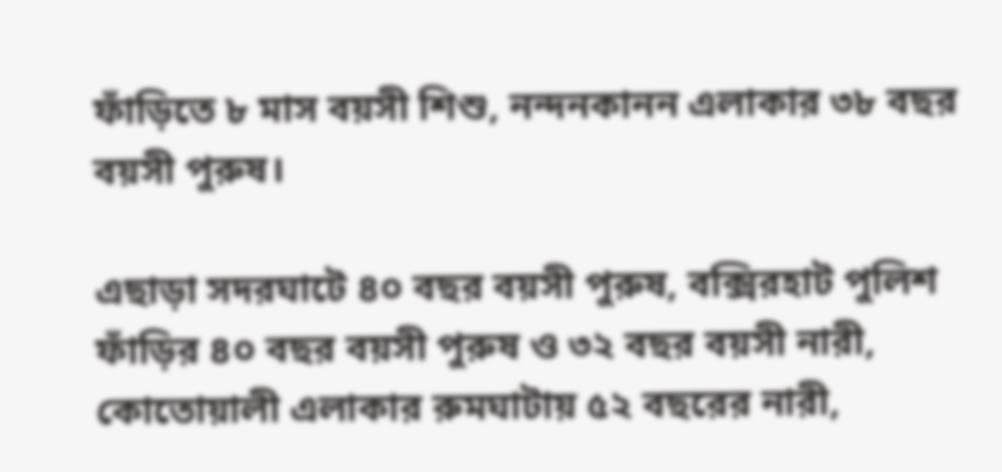ফাঁড়িতে ৮ মাস বয়সী শিশু, নন্দনকানন এলাকার ৩৮ বছর বয়সী পুরুষ।

এছাড়া সদরঘাটে ৪০ বছর বয়সী পুরুষ, বক্সিরহাট পুলিশ ফাঁড়ির ৪০ বছর বয়সী পুরুষ ও ৩২ বছর বয়সী নারী, কোতোয়ালী এলাকার রুমঘাটায় ৫২ বছরের নারী,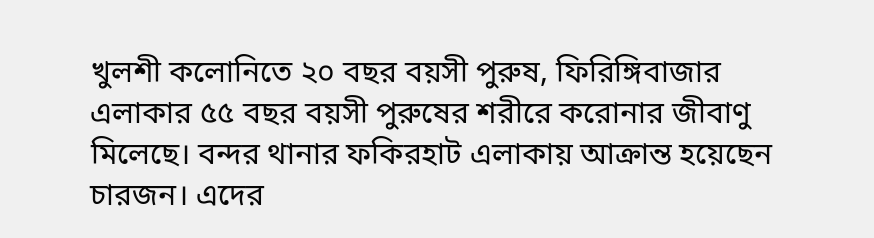খুলশী কলোনিতে ২০ বছর বয়সী পুরুষ, ফিরিঙ্গিবাজার এলাকার ৫৫ বছর বয়সী পুরুষের শরীরে করোনার জীবাণু মিলেছে। বন্দর থানার ফকিরহাট এলাকায় আক্রান্ত হয়েছেন চারজন। এদের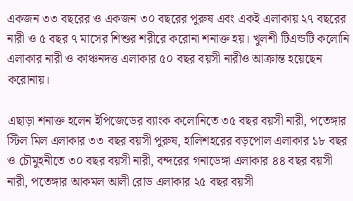একজন ৩৩ বছরের ও একজন ৩০ বছরের পুরুষ এবং একই এলাকায় ২৭ বছরের নারী ও ৫ বছর ৭ মাসের শিশুর শরীরে করোনা শনাক্ত হয়। খুলশী টিএন্ডটি কলোনি এলাকার নারী ও কাঞ্চনদত্ত এলাকার ৫০ বছর বয়সী নারীও আক্রান্ত হয়েছেন করোনায়।

এছাড়া শনাক্ত হলেন ইপিজেডের ব্যাংক কলোনিতে ৩৫ বছর বয়সী নারী, পতেঙ্গার স্টিল মিল এলাকার ৩৩ বছর বয়সী পুরুষ, হালিশহরের বড়পোল এলাকার ১৮ বছর ও চৌমুহনীতে ৩০ বছর বয়সী নারী, বন্দরের গনাডেঙ্গা এলাকার ৪৪ বছর বয়সী নারী, পতেঙ্গার আকমল আলী রোড এলাকার ২৫ বছর বয়সী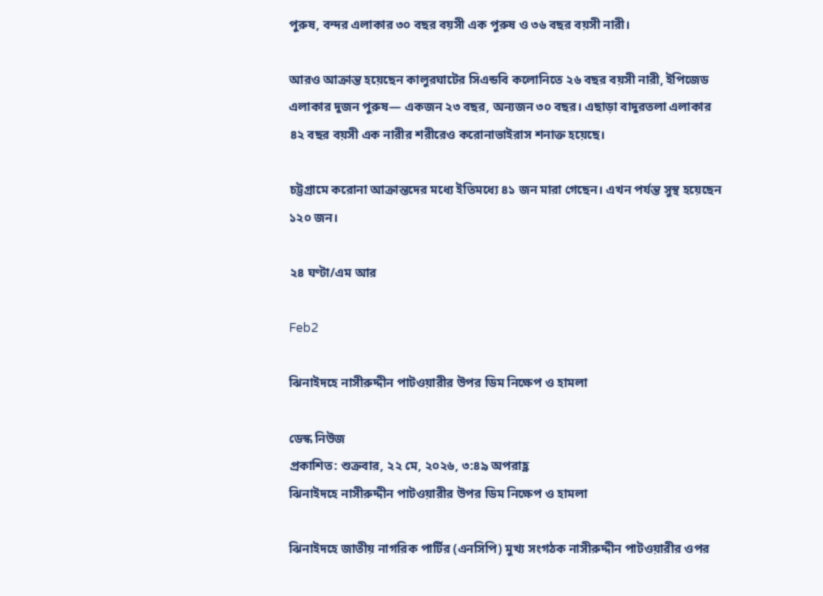পুরুষ, বন্দর এলাকার ৩০ বছর বয়সী এক পুরুষ ও ৩৬ বছর বয়সী নারী।

আরও আক্রান্ত হয়েছেন কালুরঘাটের সিএন্ডবি কলোনিতে ২৬ বছর বয়সী নারী, ইপিজেড এলাকার দুজন পুরুষ— একজন ২৩ বছর, অন্যজন ৩০ বছর। এছাড়া বাদুরতলা এলাকার ৪২ বছর বয়সী এক নারীর শরীরেও করোনাভাইরাস শনাক্ত হয়েছে।

চট্টগ্রামে করোনা আক্রান্তদের মধ্যে ইতিমধ্যে ৪১ জন মারা গেছেন। এখন পর্যন্ত সুস্থ হয়েছেন ১২০ জন।

২৪ ঘণ্টা/এম আর

Feb2

ঝিনাইদহে নাসীরুদ্দীন পাটওয়ারীর উপর ডিম নিক্ষেপ ও হামলা

ডেস্ক নিউজ
প্রকাশিত: শুক্রবার, ২২ মে, ২০২৬, ৩:৪৯ অপরাহ্ণ
ঝিনাইদহে নাসীরুদ্দীন পাটওয়ারীর উপর ডিম নিক্ষেপ ও হামলা

ঝিনাইদহে জাতীয় নাগরিক পার্টির (এনসিপি) মুখ্য সংগঠক নাসীরুদ্দীন পাটওয়ারীর ওপর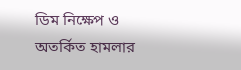ডিম নিক্ষেপ ও অতর্কিত হামলার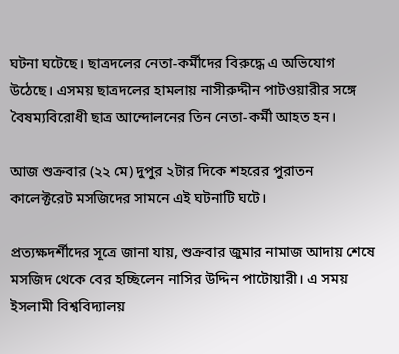ঘটনা ঘটেছে। ছাত্রদলের নেতা-কর্মীদের বিরুদ্ধে এ অভিযোগ উঠেছে। এসময় ছাত্রদলের হামলায় নাসীরুদ্দীন পাটওয়ারীর সঙ্গে বৈষম্যবিরোধী ছাত্র আন্দোলনের তিন নেতা-কর্মী আহত হন।

আজ শুক্রবার (২২ মে) দুপুর ২টার দিকে শহরের পুরাতন কালেক্টরেট মসজিদের সামনে এই ঘটনাটি ঘটে।

প্রত্যক্ষদর্শীদের সূত্রে জানা যায়, শুক্রবার জুমার নামাজ আদায় শেষে মসজিদ থেকে বের হচ্ছিলেন নাসির উদ্দিন পাটোয়ারী। এ সময় ইসলামী বিশ্ববিদ্যালয়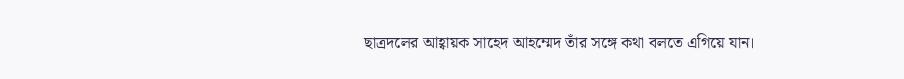ছাত্রদলের আহ্বায়ক সাহেদ আহম্মেদ তাঁর সঙ্গে কথা বলতে এগিয়ে যান।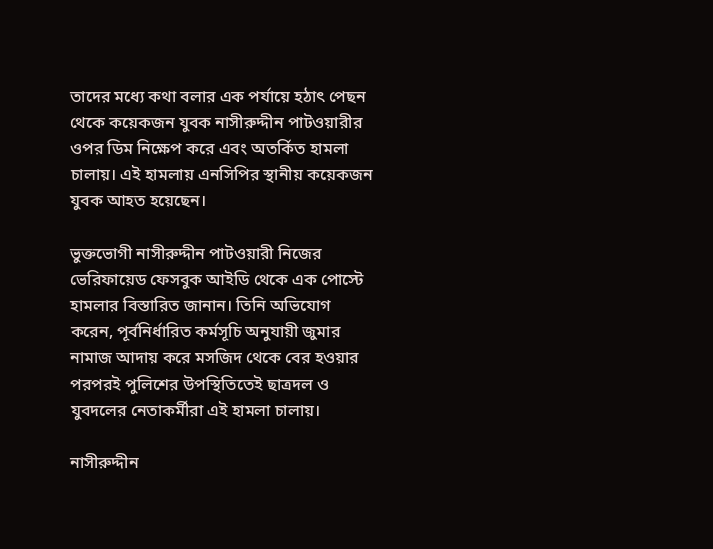তাদের মধ্যে কথা বলার এক পর্যায়ে হঠাৎ পেছন থেকে কয়েকজন যুবক নাসীরুদ্দীন পাটওয়ারীর ওপর ডিম নিক্ষেপ করে এবং অতর্কিত হামলা চালায়। এই হামলায় এনসিপির স্থানীয় কয়েকজন যুবক আহত হয়েছেন।

ভুক্তভোগী নাসীরুদ্দীন পাটওয়ারী নিজের ভেরিফায়েড ফেসবুক আইডি থেকে এক পোস্টে হামলার বিস্তারিত জানান। তিনি অভিযোগ করেন, পূর্বনির্ধারিত কর্মসূচি অনুযায়ী জুমার নামাজ আদায় করে মসজিদ থেকে বের হওয়ার পরপরই পুলিশের উপস্থিতিতেই ছাত্রদল ও যুবদলের নেতাকর্মীরা এই হামলা চালায়।

নাসীরুদ্দীন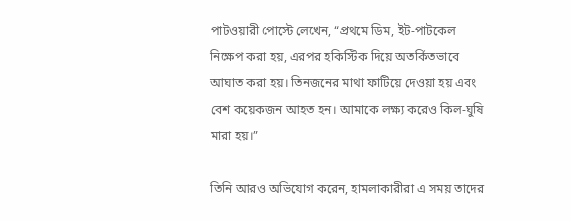পাটওয়ারী পোস্টে লেখেন, “প্রথমে ডিম, ইট-পাটকেল নিক্ষেপ করা হয়, এরপর হকিস্টিক দিয়ে অতর্কিতভাবে আঘাত করা হয়। তিনজনের মাথা ফাটিয়ে দেওয়া হয় এবং বেশ কয়েকজন আহত হন। আমাকে লক্ষ্য করেও কিল-ঘুষি মারা হয়।”

তিনি আরও অভিযোগ করেন, হামলাকারীরা এ সময় তাদের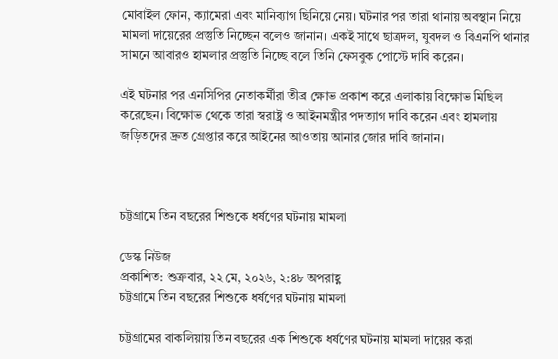মোবাইল ফোন, ক্যামেরা এবং মানিব্যাগ ছিনিয়ে নেয়। ঘটনার পর তারা থানায় অবস্থান নিয়ে মামলা দায়েরের প্রস্তুতি নিচ্ছেন বলেও জানান। একই সাথে ছাত্রদল, যুবদল ও বিএনপি থানার সামনে আবারও হামলার প্রস্তুতি নিচ্ছে বলে তিনি ফেসবুক পোস্টে দাবি করেন।

এই ঘটনার পর এনসিপির নেতাকর্মীরা তীব্র ক্ষোভ প্রকাশ করে এলাকায় বিক্ষোভ মিছিল করেছেন। বিক্ষোভ থেকে তারা স্বরাষ্ট্র ও আইনমন্ত্রীর পদত্যাগ দাবি করেন এবং হামলায় জড়িতদের দ্রুত গ্রেপ্তার করে আইনের আওতায় আনার জোর দাবি জানান।



চট্টগ্রামে তিন বছরের শিশুকে ধর্ষণের ঘটনায় মামলা

ডেস্ক নিউজ
প্রকাশিত: শুক্রবার, ২২ মে, ২০২৬, ২:৪৮ অপরাহ্ণ
চট্টগ্রামে তিন বছরের শিশুকে ধর্ষণের ঘটনায় মামলা

চট্টগ্রামের বাকলিয়ায় তিন বছরের এক শিশুকে ধর্ষণের ঘটনায় মামলা দায়ের করা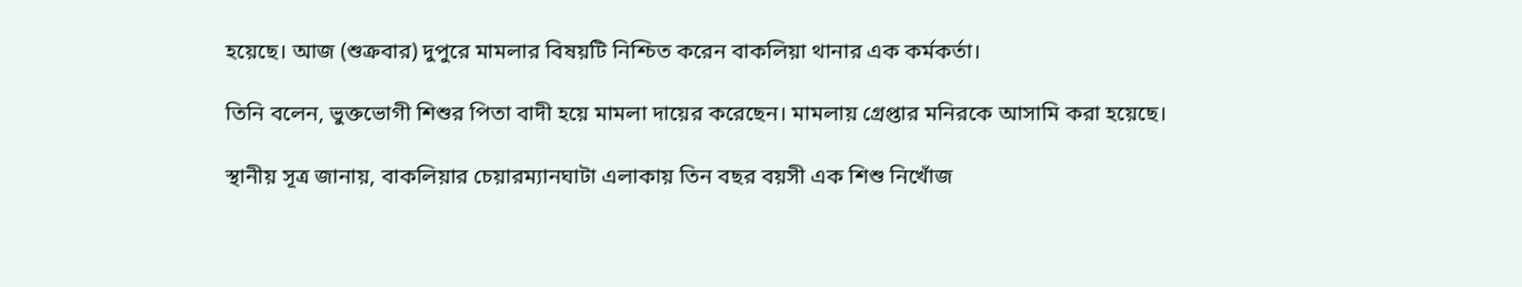হয়েছে। আজ (শুক্রবার) দুপুরে মামলার বিষয়টি নিশ্চিত করেন বাকলিয়া থানার এক কর্মকর্তা।

তিনি বলেন, ভুক্তভোগী শিশুর পিতা বাদী হয়ে মামলা দায়ের করেছেন। মামলায় গ্রেপ্তার মনিরকে আসামি করা হয়েছে।

স্থানীয় সূত্র জানায়, বাকলিয়ার চেয়ারম্যানঘাটা এলাকায় তিন বছর বয়সী এক শিশু নিখোঁজ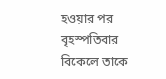হওয়ার পর বৃহস্পতিবার বিকেলে তাকে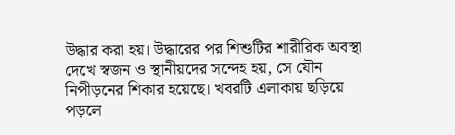উদ্ধার করা হয়। উদ্ধারের পর শিশুটির শারীরিক অবস্থা দেখে স্বজন ও স্থানীয়দের সন্দেহ হয়, সে যৌন নিপীড়নের শিকার হয়েছে। খবরটি এলাকায় ছড়িয়ে পড়লে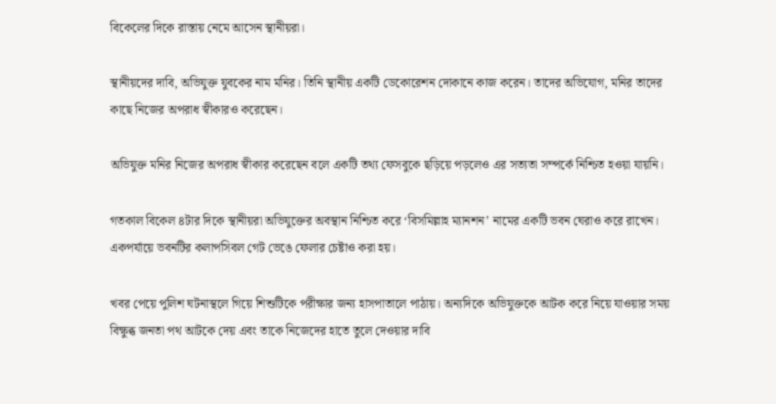বিকেলের দিকে রাস্তায় নেমে আসেন স্থানীয়রা।

স্থানীয়দের দাবি, অভিযুক্ত যুবকের নাম মনির। তিনি স্থানীয় একটি ডেকোরেশন দোকানে কাজ করেন। তাদের অভিযোগ, মনির তাদের কাছে নিজের অপরাধ স্বীকারও করেছেন।

অভিযুক্ত মনির নিজের অপরাধ স্বীকার করেছেন বলে একটি তথ্য ফেসবুকে ছড়িয়ে পড়লেও এর সত্যতা সম্পর্কে নিশ্চিত হওয়া যায়নি।

গতকাল বিকেল ৪টার দিকে স্থানীয়রা অভিযুক্তের অবস্থান নিশ্চিত করে ‘বিসমিল্লাহ ম্যানশন’ নামের একটি ভবন ঘেরাও করে রাখেন। একপর্যায়ে ভবনটির কলাপসিবল গেট ভেঙে ফেলার চেষ্টাও করা হয়।

খবর পেয়ে পুলিশ ঘটনাস্থলে গিয়ে শিশুটিকে পরীক্ষার জন্য হাসপাতালে পাঠায়। অন্যদিকে অভিযুক্তকে আটক করে নিয়ে যাওয়ার সময় বিক্ষুব্ধ জনতা পথ আটকে দেয় এবং তাকে নিজেদের হাতে তুলে দেওয়ার দাবি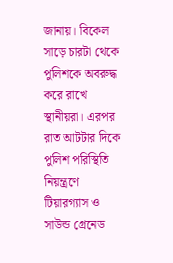জানায়। বিকেল সাড়ে চারটা থেকে পুলিশকে অবরুদ্ধ করে রাখে স্থানীয়রা। এরপর রাত আটটার দিকে পুলিশ পরিস্থিতি নিয়ন্ত্রণে টিয়ারগ্যাস ও সাউন্ড গ্রেনেড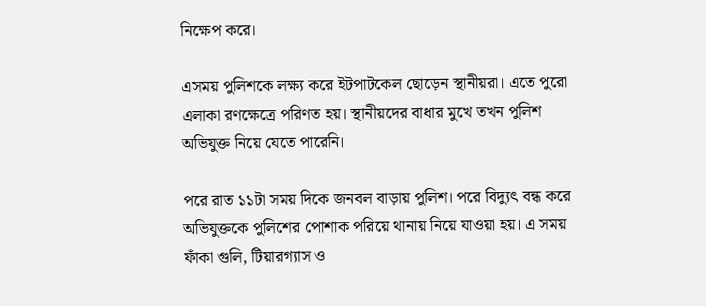নিক্ষেপ করে।

এসময় পুলিশকে লক্ষ্য করে ইটপাটকেল ছোড়েন স্থানীয়রা। এতে পুরো এলাকা রণক্ষেত্রে পরিণত হয়। স্থানীয়দের বাধার মুখে তখন পুলিশ অভিযুক্ত নিয়ে যেতে পারেনি।

পরে রাত ১১টা সময় দিকে জনবল বাড়ায় পুলিশ। পরে বিদ্যুৎ বন্ধ করে অভিযুক্তকে পুলিশের পোশাক পরিয়ে থানায় নিয়ে যাওয়া হয়। এ সময় ফাঁকা গুলি, টিয়ারগ্যাস ও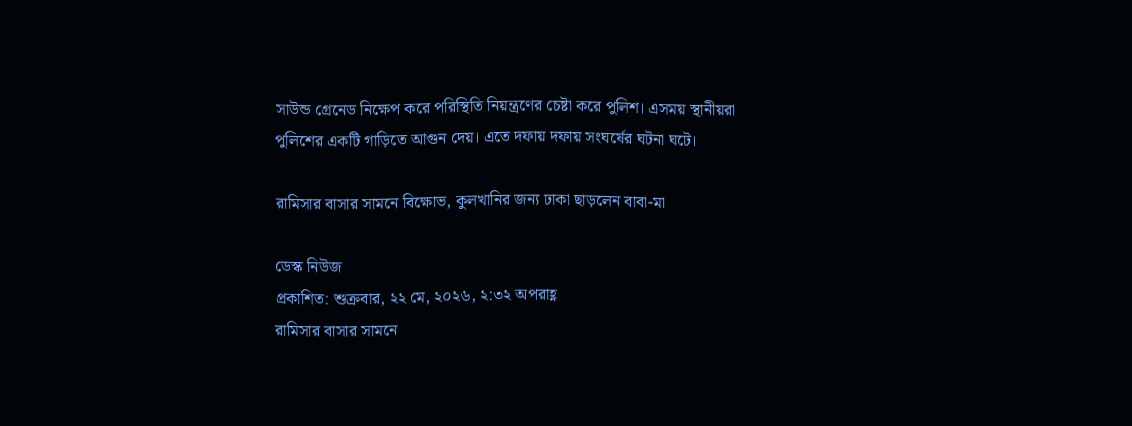সাউন্ড গ্রেনেড নিক্ষেপ করে পরিস্থিতি নিয়ন্ত্রণের চেষ্টা করে পুলিশ। এসময় স্থানীয়রা পুলিশের একটি গাড়িতে আগুন দেয়। এতে দফায় দফায় সংঘর্ষের ঘটনা ঘটে।

রামিসার বাসার সামনে বিক্ষোভ, কুলখানির জন্য ঢাকা ছাড়লেন বাবা-মা

ডেস্ক নিউজ
প্রকাশিত: শুক্রবার, ২২ মে, ২০২৬, ২:৩২ অপরাহ্ণ
রামিসার বাসার সামনে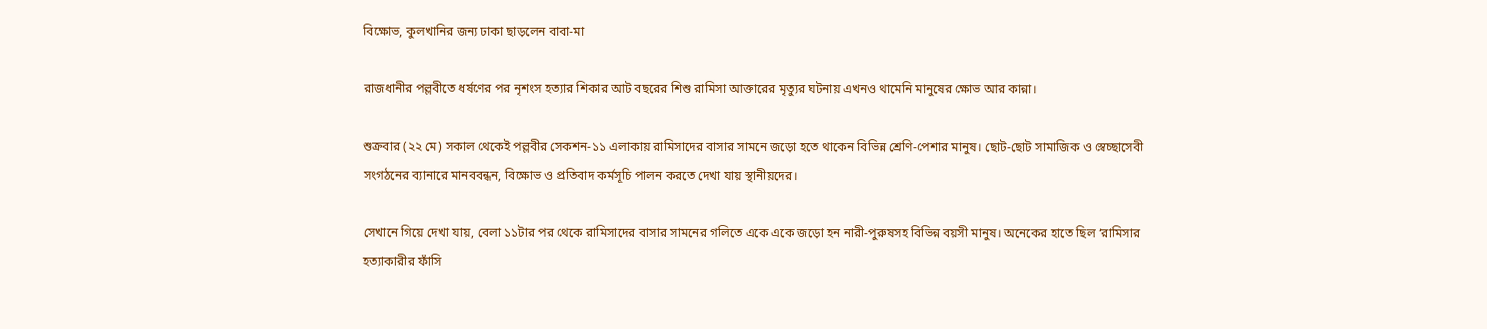বিক্ষোভ, কুলখানির জন্য ঢাকা ছাড়লেন বাবা-মা

রাজধানীর পল্লবীতে ধর্ষণের পর নৃশংস হত্যার শিকার আট বছরের শিশু রামিসা আক্তারের মৃত্যুর ঘটনায় এখনও থামেনি মানুষের ক্ষোভ আর কান্না।

শুক্রবার (২২ মে) সকাল থেকেই পল্লবীর সেকশন-১১ এলাকায় রামিসাদের বাসার সামনে জড়ো হতে থাকেন বিভিন্ন শ্রেণি-পেশার মানুষ। ছোট-ছোট সামাজিক ও স্বেচ্ছাসেবী সংগঠনের ব্যানারে মানববন্ধন, বিক্ষোভ ও প্রতিবাদ কর্মসূচি পালন করতে দেখা যায় স্থানীয়দের।

সেখানে গিয়ে দেখা যায়, বেলা ১১টার পর থেকে রামিসাদের বাসার সামনের গলিতে একে একে জড়ো হন নারী-পুরুষসহ বিভিন্ন বয়সী মানুষ। অনেকের হাতে ছিল ‘রামিসার হত্যাকারীর ফাঁসি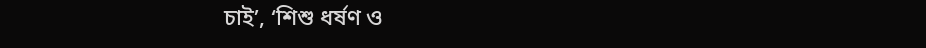চাই’, ‘শিশু ধর্ষণ ও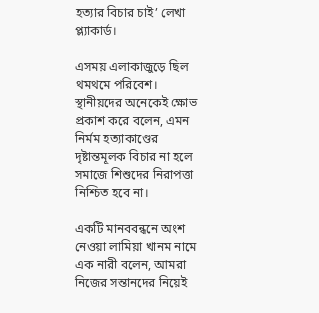হত্যার বিচার চাই’ লেখা প্ল্যাকার্ড।

এসময় এলাকাজুড়ে ছিল থমথমে পরিবেশ। স্থানীয়দের অনেকেই ক্ষোভ প্রকাশ করে বলেন, এমন নির্মম হত্যাকাণ্ডের দৃষ্টান্তমূলক বিচার না হলে সমাজে শিশুদের নিরাপত্তা নিশ্চিত হবে না।

একটি মানববন্ধনে অংশ নেওয়া লামিয়া খানম নামে এক নারী বলেন, আমরা নিজের সন্তানদের নিয়েই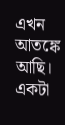এখন আতঙ্কে আছি। একটা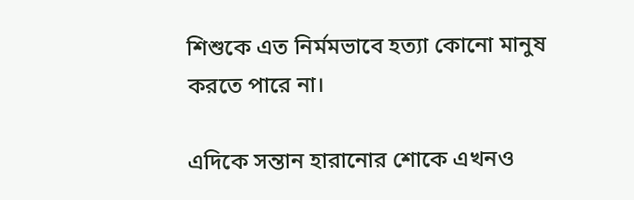শিশুকে এত নির্মমভাবে হত্যা কোনো মানুষ করতে পারে না।

এদিকে সন্তান হারানোর শোকে এখনও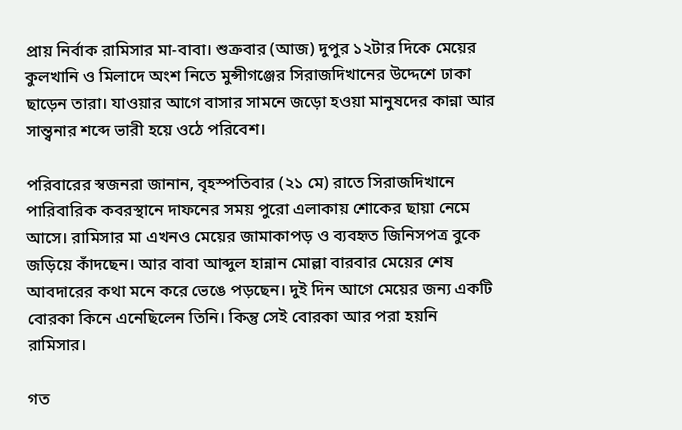প্রায় নির্বাক রামিসার মা-বাবা। শুক্রবার (আজ) দুপুর ১২টার দিকে মেয়ের কুলখানি ও মিলাদে অংশ নিতে মুন্সীগঞ্জের সিরাজদিখানের উদ্দেশে ঢাকা ছাড়েন তারা। যাওয়ার আগে বাসার সামনে জড়ো হওয়া মানুষদের কান্না আর সান্ত্বনার শব্দে ভারী হয়ে ওঠে পরিবেশ।

পরিবারের স্বজনরা জানান, বৃহস্পতিবার (২১ মে) রাতে সিরাজদিখানে পারিবারিক কবরস্থানে দাফনের সময় পুরো এলাকায় শোকের ছায়া নেমে আসে। রামিসার মা এখনও মেয়ের জামাকাপড় ও ব্যবহৃত জিনিসপত্র বুকে জড়িয়ে কাঁদছেন। আর বাবা আব্দুল হান্নান মোল্লা বারবার মেয়ের শেষ আবদারের কথা মনে করে ভেঙে পড়ছেন। দুই দিন আগে মেয়ের জন্য একটি বোরকা কিনে এনেছিলেন তিনি। কিন্তু সেই বোরকা আর পরা হয়নি রামিসার।

গত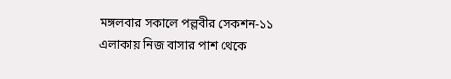মঙ্গলবার সকালে পল্লবীর সেকশন-১১ এলাকায় নিজ বাসার পাশ থেকে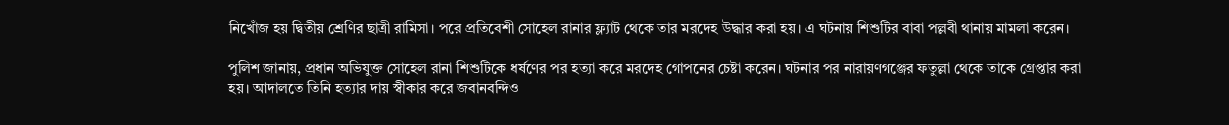নিখোঁজ হয় দ্বিতীয় শ্রেণির ছাত্রী রামিসা। পরে প্রতিবেশী সোহেল রানার ফ্ল্যাট থেকে তার মরদেহ উদ্ধার করা হয়। এ ঘটনায় শিশুটির বাবা পল্লবী থানায় মামলা করেন।

পুলিশ জানায়, প্রধান অভিযুক্ত সোহেল রানা শিশুটিকে ধর্ষণের পর হত্যা করে মরদেহ গোপনের চেষ্টা করেন। ঘটনার পর নারায়ণগঞ্জের ফতুল্লা থেকে তাকে গ্রেপ্তার করা হয়। আদালতে তিনি হত্যার দায় স্বীকার করে জবানবন্দিও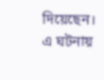দিয়েছেন। এ ঘটনায়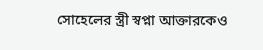সোহেলের স্ত্রী স্বপ্না আক্তারকেও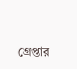গ্রেপ্তার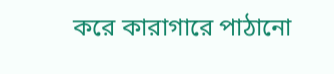করে কারাগারে পাঠানো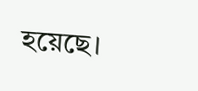হয়েছে।